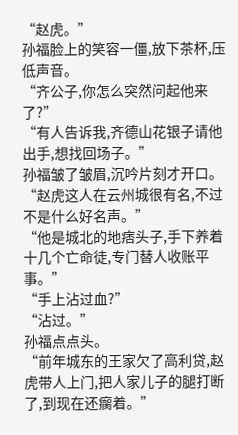“赵虎。”
孙福脸上的笑容一僵,放下茶杯,压低声音。
“齐公子,你怎么突然问起他来了?”
“有人告诉我,齐德山花银子请他出手,想找回场子。”
孙福皱了皱眉,沉吟片刻才开口。
“赵虎这人在云州城很有名,不过不是什么好名声。”
“他是城北的地痞头子,手下养着十几个亡命徒,专门替人收账平事。”
“手上沾过血?”
“沾过。”
孙福点点头。
“前年城东的王家欠了高利贷,赵虎带人上门,把人家儿子的腿打断了,到现在还瘸着。”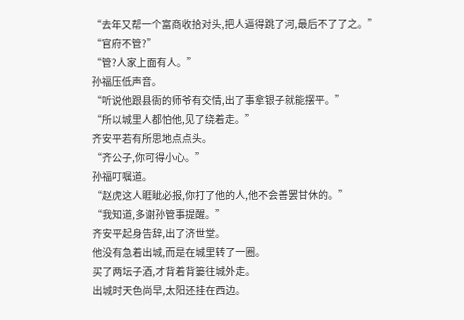“去年又帮一个富商收拾对头,把人逼得跳了河,最后不了了之。”
“官府不管?”
“管?人家上面有人。”
孙福压低声音。
“听说他跟县衙的师爷有交情,出了事拿银子就能摆平。”
“所以城里人都怕他,见了绕着走。”
齐安平若有所思地点点头。
“齐公子,你可得小心。”
孙福叮嘱道。
“赵虎这人睚眦必报,你打了他的人,他不会善罢甘休的。”
“我知道,多谢孙管事提醒。”
齐安平起身告辞,出了济世堂。
他没有急着出城,而是在城里转了一圈。
买了两坛子酒,才背着背篓往城外走。
出城时天色尚早,太阳还挂在西边。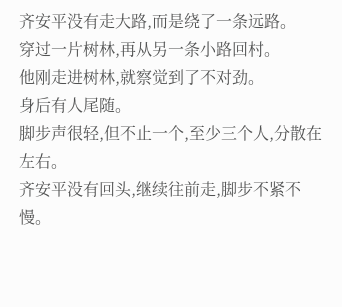齐安平没有走大路,而是绕了一条远路。
穿过一片树林,再从另一条小路回村。
他刚走进树林,就察觉到了不对劲。
身后有人尾随。
脚步声很轻,但不止一个,至少三个人,分散在左右。
齐安平没有回头,继续往前走,脚步不紧不慢。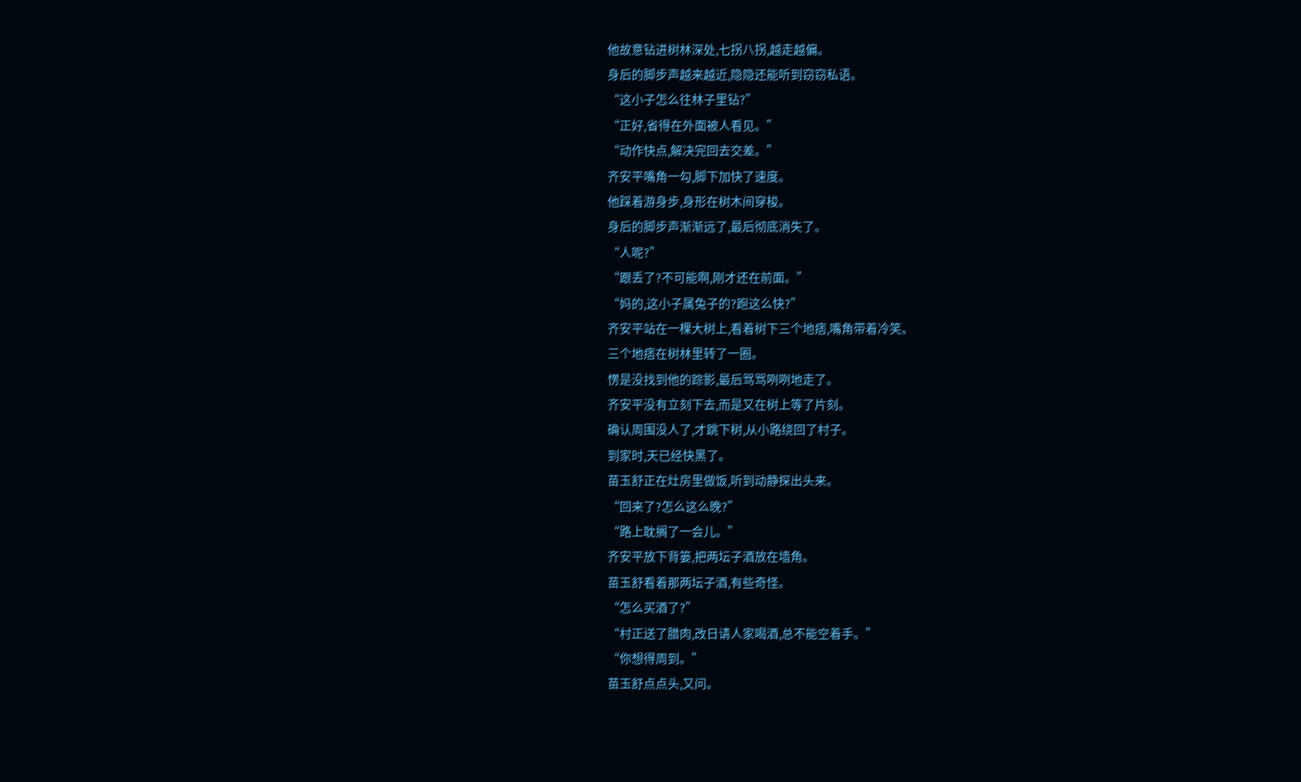他故意钻进树林深处,七拐八拐,越走越偏。
身后的脚步声越来越近,隐隐还能听到窃窃私语。
“这小子怎么往林子里钻?”
“正好,省得在外面被人看见。”
“动作快点,解决完回去交差。”
齐安平嘴角一勾,脚下加快了速度。
他踩着游身步,身形在树木间穿梭。
身后的脚步声渐渐远了,最后彻底消失了。
“人呢?”
“跟丢了?不可能啊,刚才还在前面。”
“妈的,这小子属兔子的?跑这么快?”
齐安平站在一棵大树上,看着树下三个地痞,嘴角带着冷笑。
三个地痞在树林里转了一圈。
愣是没找到他的踪影,最后骂骂咧咧地走了。
齐安平没有立刻下去,而是又在树上等了片刻。
确认周围没人了,才跳下树,从小路绕回了村子。
到家时,天已经快黑了。
苗玉舒正在灶房里做饭,听到动静探出头来。
“回来了?怎么这么晚?”
“路上耽搁了一会儿。”
齐安平放下背篓,把两坛子酒放在墙角。
苗玉舒看着那两坛子酒,有些奇怪。
“怎么买酒了?”
“村正送了腊肉,改日请人家喝酒,总不能空着手。”
“你想得周到。”
苗玉舒点点头,又问。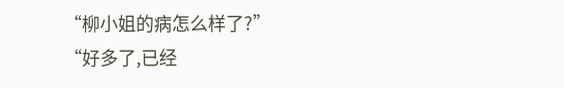“柳小姐的病怎么样了?”
“好多了,已经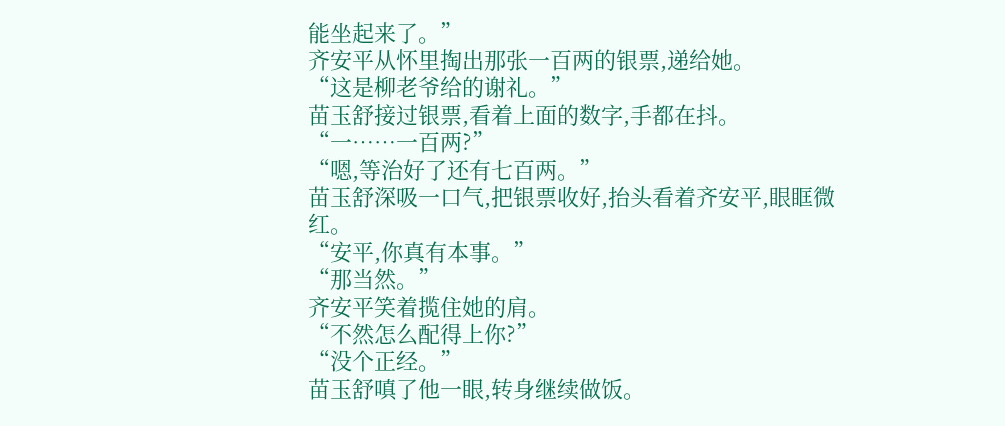能坐起来了。”
齐安平从怀里掏出那张一百两的银票,递给她。
“这是柳老爷给的谢礼。”
苗玉舒接过银票,看着上面的数字,手都在抖。
“一……一百两?”
“嗯,等治好了还有七百两。”
苗玉舒深吸一口气,把银票收好,抬头看着齐安平,眼眶微红。
“安平,你真有本事。”
“那当然。”
齐安平笑着揽住她的肩。
“不然怎么配得上你?”
“没个正经。”
苗玉舒嗔了他一眼,转身继续做饭。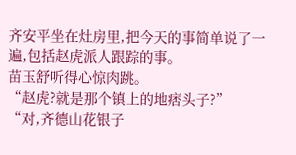齐安平坐在灶房里,把今天的事简单说了一遍,包括赵虎派人跟踪的事。
苗玉舒听得心惊肉跳。
“赵虎?就是那个镇上的地痞头子?”
“对,齐德山花银子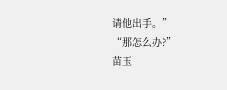请他出手。”
“那怎么办?”
苗玉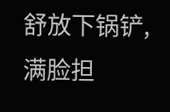舒放下锅铲,满脸担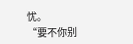忧。
“要不你别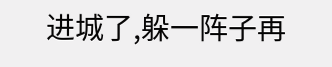进城了,躲一阵子再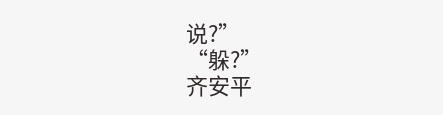说?”
“躲?”
齐安平